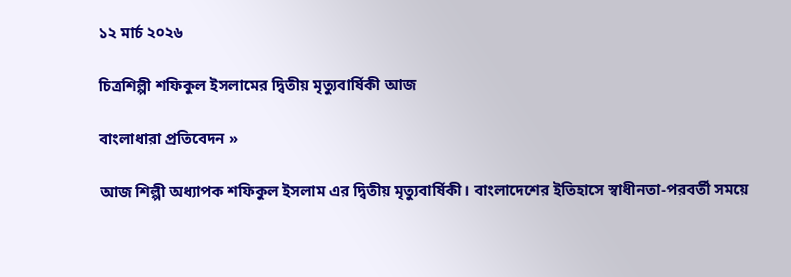১২ মার্চ ২০২৬

চিত্রশিল্পী শফিকুল ইসলামের দ্বিতীয় মৃত্যুবার্ষিকী আজ

বাংলাধারা প্রতিবেদন »

আজ শিল্পী অধ্যাপক শফিকুল ইসলাম এর দ্বিতীয় মৃত্যুবার্ষিকী। বাংলাদেশের ইতিহাসে স্বাধীনতা-পরবর্তী সময়ে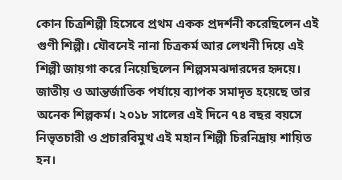কোন চিত্রশিল্পী হিসেবে প্রথম একক প্রদর্শনী করেছিলেন এই গুণী শিল্পী। যৌবনেই নানা চিত্রকর্ম আর লেখনী দিয়ে এই শিল্পী জায়গা করে নিয়েছিলেন শিল্পসমঝদারদের হৃদয়ে। জাতীয় ও আন্তর্জাতিক পর্যায়ে ব্যাপক সমাদৃত হয়েছে তার অনেক শিল্পকর্ম। ২০১৮ সালের এই দিনে ৭৪ বছর বয়সে নিভৃতচারী ও প্রচারবিমুখ এই মহান শিল্পী চিরনিদ্রায় শায়িত হন।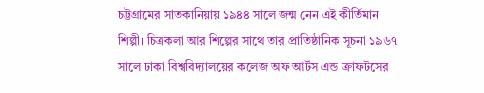চট্টগ্রামের সাতকানিয়ায় ১৯৪৪ সালে জন্ম নেন এই কীর্তিমান শিল্পী। চিত্রকলা আর শিল্পের সাথে তার প্রাতিষ্ঠানিক সূচনা ১৯৬৭ সালে ঢাকা বিশ্ববিদ্যালয়ের কলেজ অফ আর্টস এন্ড ক্রাফটসের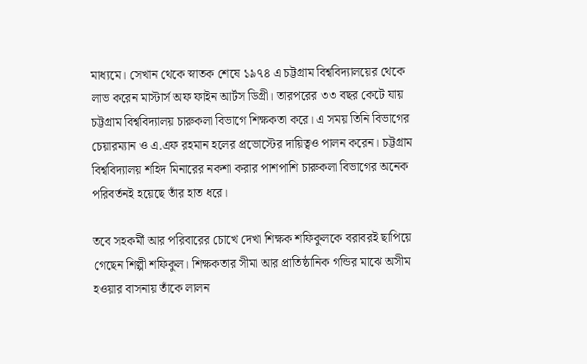মাধ্যমে। সেখান থেকে স্নাতক শেষে ১৯৭৪ এ চট্টগ্রাম বিশ্ববিদ্যালয়ের থেকে লাভ করেন মাস্টার্স অফ ফাইন আর্টস ডিগ্রী। তারপরের ৩৩ বছর কেটে যায় চট্টগ্রাম বিশ্ববিদ্যালয় চারুকলা বিভাগে শিক্ষকতা করে। এ সময় তিনি বিভাগের চেয়ারম্যান ও এ.এফ রহমান হলের প্রভোস্টের দায়িত্বও পালন করেন। চট্টগ্রাম বিশ্ববিদ্যালয় শহিদ মিনারের নকশা করার পাশপাশি চারুকলা বিভাগের অনেক পরিবর্তনই হয়েছে তাঁর হাত ধরে।

তবে সহকর্মী আর পরিবারের চোখে দেখা শিক্ষক শফিকুলকে বরাবরই ছাপিয়ে গেছেন শিল্পী শফিকুল। শিক্ষকতার সীমা আর প্রাতিষ্ঠানিক গন্ডির মাঝে অসীম হওয়ার বাসনায় তাঁকে লালন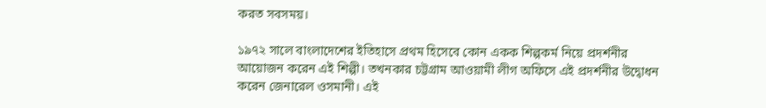করত সবসময়।

১৯৭২ সালে বাংলাদেশের ইতিহাসে প্রথম হিসেবে কোন একক শিল্পকর্ম নিয়ে প্রদর্শনীর আয়োজন করেন এই শিল্পী। তখনকার চট্টগ্রাম আওয়ামী লীগ অফিসে এই প্রদর্শনীর উদ্বোধন করেন জেনারেল ওসমানী। এই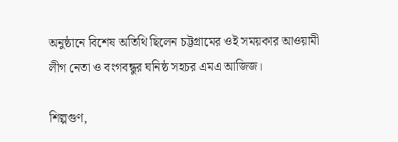অনুষ্ঠানে বিশেষ অতিথি ছিলেন চট্টগ্রামের ওই সময়কার আওয়ামী লীগ নেতা ও বংগবন্ধুর ঘনিষ্ঠ সহচর এমএ আজিজ।

শিল্পগুণ,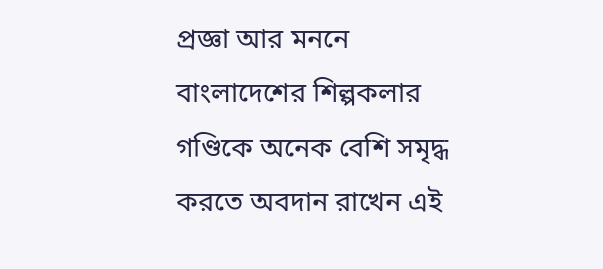প্রজ্ঞা আর মননে বাংলাদেশের শিল্পকলার গণ্ডিকে অনেক বেশি সমৃদ্ধ করতে অবদান রাখেন এই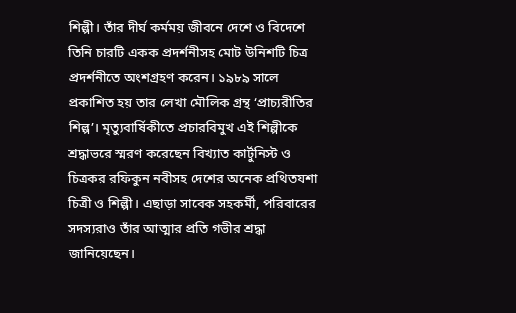শিল্পী। তাঁর দীর্ঘ কর্মময় জীবনে দেশে ও বিদেশে তিনি চারটি একক প্রদর্শনীসহ মোট উনিশটি চিত্র প্রদর্শনীতে অংশগ্রহণ করেন। ১৯৮৯ সালে প্রকাশিত হয় তার লেখা মৌলিক গ্রন্থ ‘প্রাচ্যরীতির শিল্প’। মৃত্যুবার্ষিকীতে প্রচারবিমুখ এই শিল্পীকে শ্রদ্ধাভরে স্মরণ করেছেন বিখ্যাত কার্টুনিস্ট ও চিত্রকর রফিকুন নবীসহ দেশের অনেক প্রথিতযশা চিত্রী ও শিল্পী। এছাড়া সাবেক সহকর্মী, পরিবারের সদস্যরাও তাঁর আত্মার প্রতি গভীর শ্রদ্ধা জানিয়েছেন।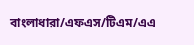বাংলাধারা/এফএস/টিএম/এএ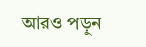আরও পড়ুন